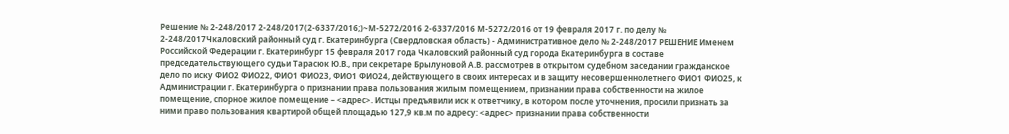Решение № 2-248/2017 2-248/2017(2-6337/2016;)~М-5272/2016 2-6337/2016 М-5272/2016 от 19 февраля 2017 г. по делу № 2-248/2017Чкаловский районный суд г. Екатеринбурга (Свердловская область) - Административное дело № 2-248/2017 РЕШЕНИЕ Именем Российской Федерации г. Екатеринбург 15 февраля 2017 года Чкаловский районный суд города Екатеринбурга в составе председательствующего судьи Тарасюк Ю.В., при секретаре Брылуновой А.В. рассмотрев в открытом судебном заседании гражданское дело по иску ФИО2 ФИО22, ФИО1 ФИО23, ФИО1 ФИО24, действующего в своих интересах и в защиту несовершеннолетнего ФИО1 ФИО25, к Администрации г. Екатеринбурга о признании права пользования жилым помещением, признании права собственности на жилое помещение, спорное жилое помещение – <адрес>. Истцы предъявили иск к ответчику, в котором после уточнения, просили признать за ними право пользования квартирой общей площадью 127,9 кв.м по адресу: <адрес> признании права собственности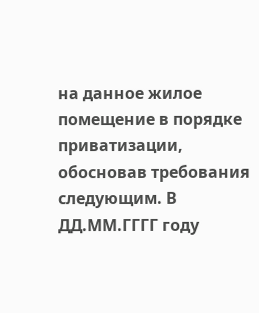на данное жилое помещение в порядке приватизации, обосновав требования следующим. В ДД.ММ.ГГГГ году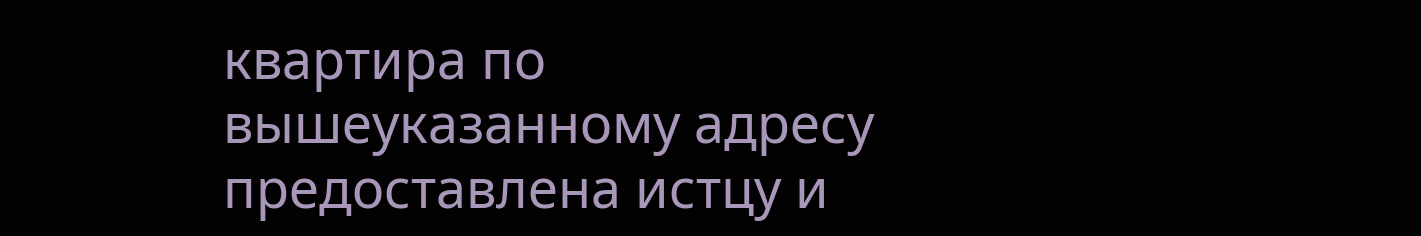квартира по вышеуказанному адресу предоставлена истцу и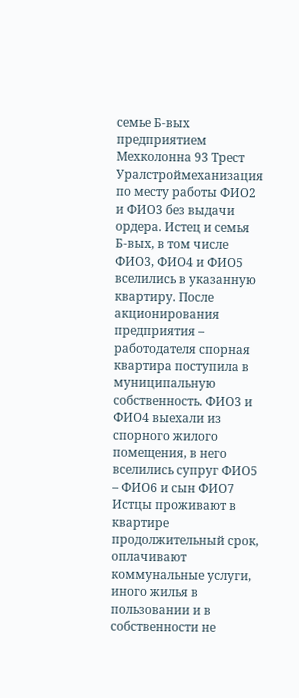семье Б-вых предприятием Мехколонна 93 Трест Уралстроймеханизация по месту работы ФИО2 и ФИО3 без выдачи ордера. Истец и семья Б-вых, в том числе ФИО3, ФИО4 и ФИО5 вселились в указанную квартиру. После акционирования предприятия – работодателя спорная квартира поступила в муниципальную собственность. ФИО3 и ФИО4 выехали из спорного жилого помещения, в него вселились супруг ФИО5 – ФИО6 и сын ФИО7 Истцы проживают в квартире продолжительный срок, оплачивают коммунальные услуги, иного жилья в пользовании и в собственности не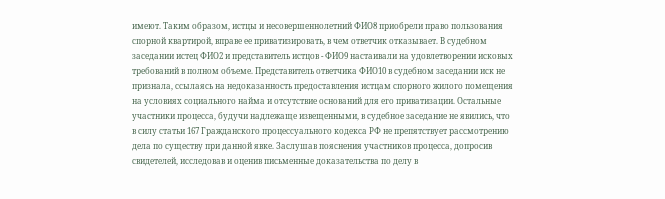имеют. Таким образом, истцы и несовершеннолетний ФИО8 приобрели право пользования спорной квартирой, вправе ее приватизировать, в чем ответчик отказывает. В судебном заседании истец ФИО2 и представитель истцов - ФИО9 настаивали на удовлетворении исковых требований в полном объеме. Представитель ответчика ФИО10 в судебном заседании иск не признала, ссылаясь на недоказанность предоставления истцам спорного жилого помещения на условиях социального найма и отсутствие оснований для его приватизации. Остальные участники процесса, будучи надлежаще извещенными, в судебное заседание не явились, что в силу статьи 167 Гражданского процессуального кодекса РФ не препятствует рассмотрению дела по существу при данной явке. Заслушав пояснения участников процесса, допросив свидетелей, исследовав и оценив письменные доказательства по делу в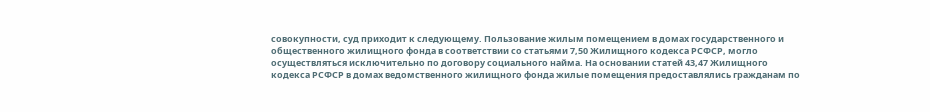совокупности, суд приходит к следующему. Пользование жилым помещением в домах государственного и общественного жилищного фонда в соответствии со статьями 7,50 Жилищного кодекса РСФСР, могло осуществляться исключительно по договору социального найма. На основании статей 43,47 Жилищного кодекса РСФСР в домах ведомственного жилищного фонда жилые помещения предоставлялись гражданам по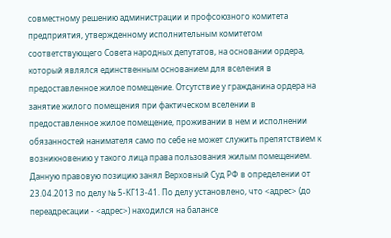совместному решению администрации и профсоюзного комитета предприятия, утвержденному исполнительным комитетом соответствующего Совета народных депутатов, на основании ордера, который являлся единственным основанием для вселения в предоставленное жилое помещение. Отсутствие у гражданина ордера на занятие жилого помещения при фактическом вселении в предоставленное жилое помещение, проживании в нем и исполнении обязанностей нанимателя само по себе не может служить препятствием к возникновению у такого лица права пользования жилым помещением. Данную правовую позицию занял Верховный Суд РФ в определении от 23.04.2013 по делу № 5-КГ13-41. По делу установлено, что <адрес> (до переадресации - <адрес>) находился на балансе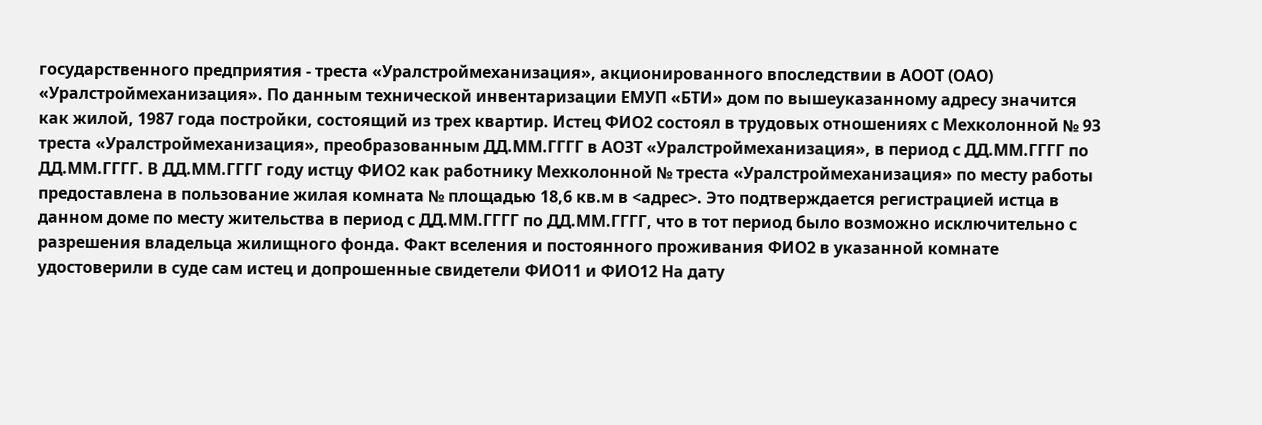государственного предприятия - треста «Уралстроймеханизация», акционированного впоследствии в АООТ (ОАО) «Уралстроймеханизация». По данным технической инвентаризации ЕМУП «БТИ» дом по вышеуказанному адресу значится как жилой, 1987 года постройки, состоящий из трех квартир. Истец ФИО2 состоял в трудовых отношениях с Мехколонной № 93 треста «Уралстроймеханизация», преобразованным ДД.ММ.ГГГГ в АОЗТ «Уралстроймеханизация», в период с ДД.ММ.ГГГГ по ДД.ММ.ГГГГ. В ДД.ММ.ГГГГ году истцу ФИО2 как работнику Мехколонной № треста «Уралстроймеханизация» по месту работы предоставлена в пользование жилая комната № площадью 18,6 кв.м в <адрес>. Это подтверждается регистрацией истца в данном доме по месту жительства в период с ДД.ММ.ГГГГ по ДД.ММ.ГГГГ, что в тот период было возможно исключительно с разрешения владельца жилищного фонда. Факт вселения и постоянного проживания ФИО2 в указанной комнате удостоверили в суде сам истец и допрошенные свидетели ФИО11 и ФИО12 На дату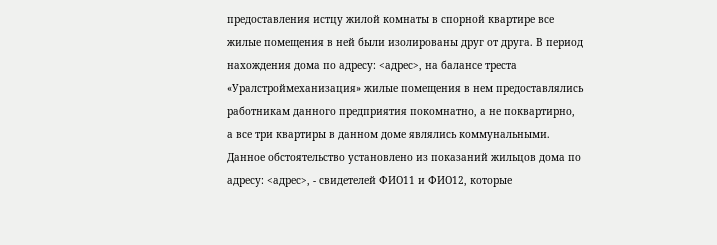предоставления истцу жилой комнаты в спорной квартире все жилые помещения в ней были изолированы друг от друга. В период нахождения дома по адресу: <адрес>, на балансе треста «Уралстроймеханизация» жилые помещения в нем предоставлялись работникам данного предприятия покомнатно, а не поквартирно, а все три квартиры в данном доме являлись коммунальными. Данное обстоятельство установлено из показаний жильцов дома по адресу: <адрес>, - свидетелей ФИО11 и ФИО12, которые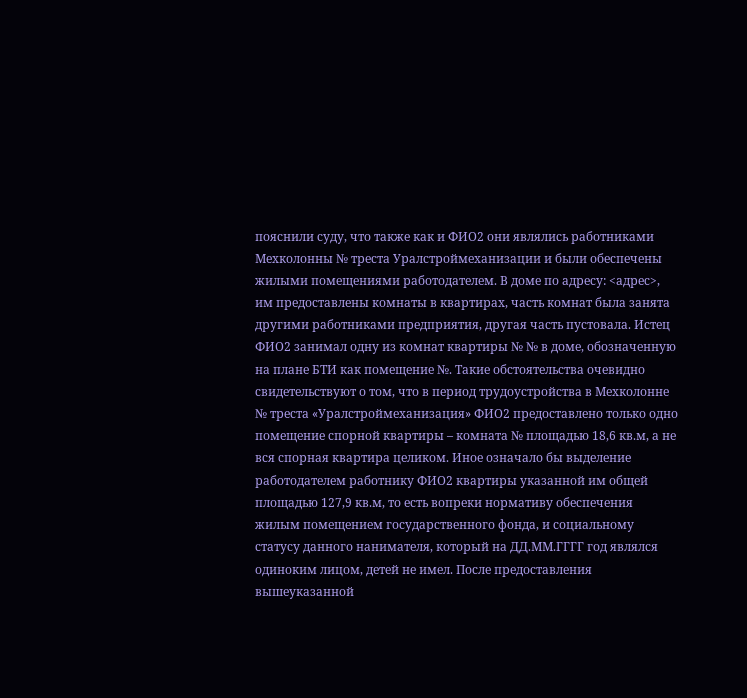пояснили суду, что также как и ФИО2 они являлись работниками Мехколонны № треста Уралстроймеханизации и были обеспечены жилыми помещениями работодателем. В доме по адресу: <адрес>, им предоставлены комнаты в квартирах, часть комнат была занята другими работниками предприятия, другая часть пустовала. Истец ФИО2 занимал одну из комнат квартиры № № в доме, обозначенную на плане БТИ как помещение №. Такие обстоятельства очевидно свидетельствуют о том, что в период трудоустройства в Мехколонне № треста «Уралстроймеханизация» ФИО2 предоставлено только одно помещение спорной квартиры – комната № площадью 18,6 кв.м, а не вся спорная квартира целиком. Иное означало бы выделение работодателем работнику ФИО2 квартиры указанной им общей площадью 127,9 кв.м, то есть вопреки нормативу обеспечения жилым помещением государственного фонда, и социальному статусу данного нанимателя, который на ДД.ММ.ГГГГ год являлся одиноким лицом, детей не имел. После предоставления вышеуказанной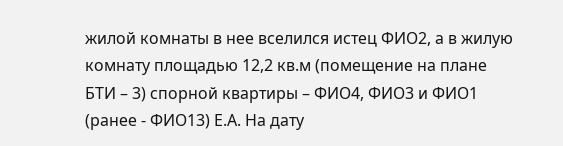жилой комнаты в нее вселился истец ФИО2, а в жилую комнату площадью 12,2 кв.м (помещение на плане БТИ – 3) спорной квартиры – ФИО4, ФИО3 и ФИО1 (ранее - ФИО13) Е.А. На дату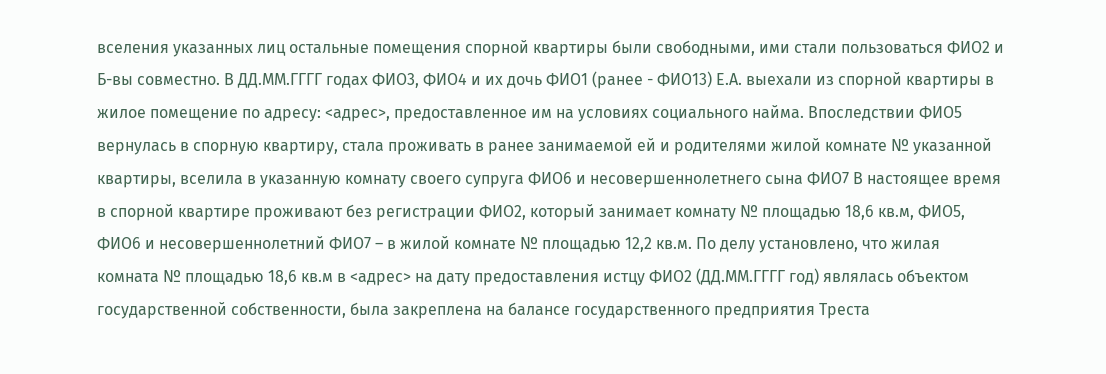вселения указанных лиц остальные помещения спорной квартиры были свободными, ими стали пользоваться ФИО2 и Б-вы совместно. В ДД.ММ.ГГГГ годах ФИО3, ФИО4 и их дочь ФИО1 (ранее - ФИО13) Е.А. выехали из спорной квартиры в жилое помещение по адресу: <адрес>, предоставленное им на условиях социального найма. Впоследствии ФИО5 вернулась в спорную квартиру, стала проживать в ранее занимаемой ей и родителями жилой комнате № указанной квартиры, вселила в указанную комнату своего супруга ФИО6 и несовершеннолетнего сына ФИО7 В настоящее время в спорной квартире проживают без регистрации ФИО2, который занимает комнату № площадью 18,6 кв.м, ФИО5, ФИО6 и несовершеннолетний ФИО7 – в жилой комнате № площадью 12,2 кв.м. По делу установлено, что жилая комната № площадью 18,6 кв.м в <адрес> на дату предоставления истцу ФИО2 (ДД.ММ.ГГГГ год) являлась объектом государственной собственности, была закреплена на балансе государственного предприятия Треста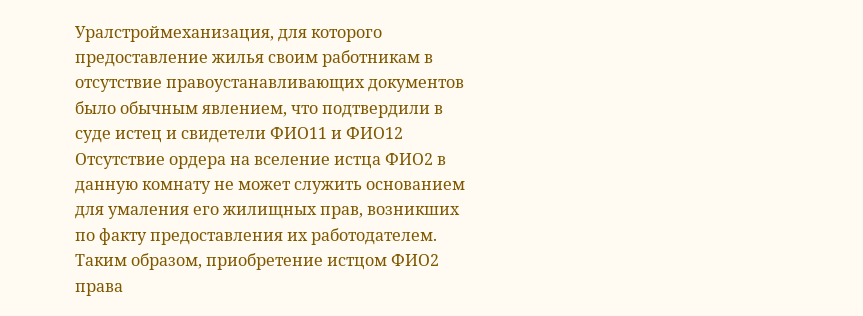Уралстроймеханизация, для которого предоставление жилья своим работникам в отсутствие правоустанавливающих документов было обычным явлением, что подтвердили в суде истец и свидетели ФИО11 и ФИО12 Отсутствие ордера на вселение истца ФИО2 в данную комнату не может служить основанием для умаления его жилищных прав, возникших по факту предоставления их работодателем. Таким образом, приобретение истцом ФИО2 права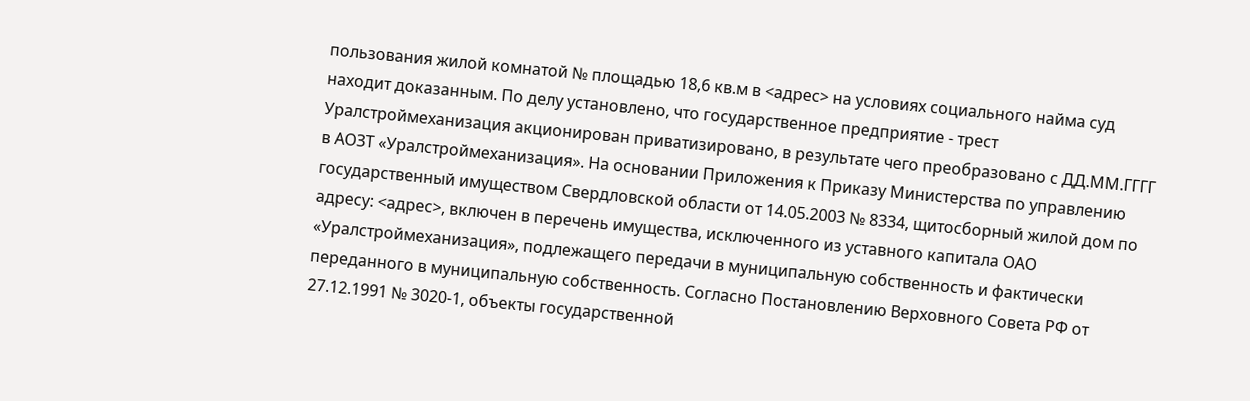пользования жилой комнатой № площадью 18,6 кв.м в <адрес> на условиях социального найма суд находит доказанным. По делу установлено, что государственное предприятие - трест Уралстроймеханизация акционирован приватизировано, в результате чего преобразовано с ДД.ММ.ГГГГ в АОЗТ «Уралстроймеханизация». На основании Приложения к Приказу Министерства по управлению государственный имуществом Свердловской области от 14.05.2003 № 8334, щитосборный жилой дом по адресу: <адрес>, включен в перечень имущества, исключенного из уставного капитала ОАО «Уралстроймеханизация», подлежащего передачи в муниципальную собственность и фактически переданного в муниципальную собственность. Согласно Постановлению Верховного Совета РФ от 27.12.1991 № 3020-1, объекты государственной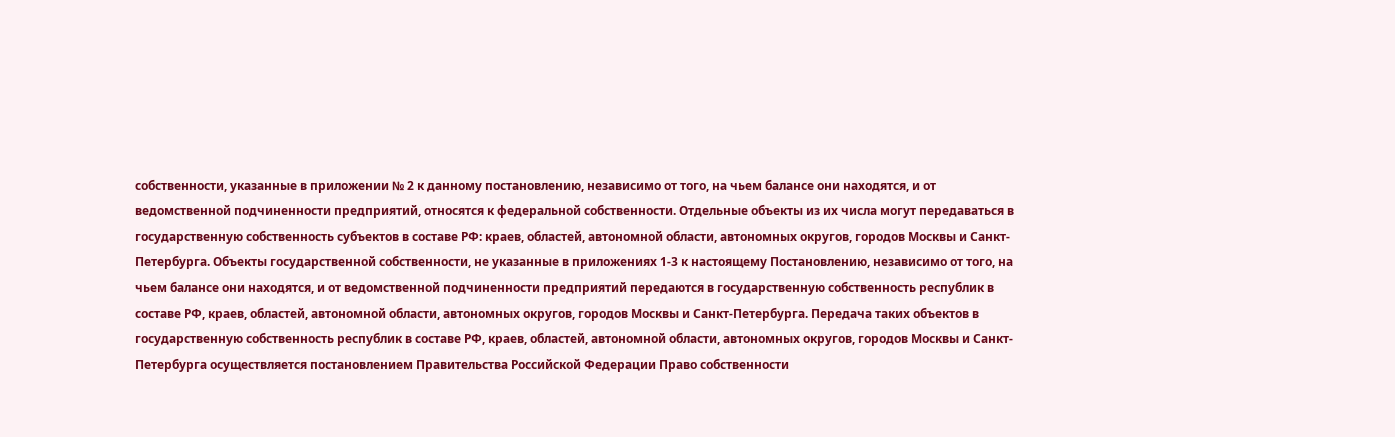собственности, указанные в приложении № 2 к данному постановлению, независимо от того, на чьем балансе они находятся, и от ведомственной подчиненности предприятий, относятся к федеральной собственности. Отдельные объекты из их числа могут передаваться в государственную собственность субъектов в составе РФ: краев, областей, автономной области, автономных округов, городов Москвы и Санкт-Петербурга. Объекты государственной собственности, не указанные в приложениях 1-3 к настоящему Постановлению, независимо от того, на чьем балансе они находятся, и от ведомственной подчиненности предприятий передаются в государственную собственность республик в составе РФ, краев, областей, автономной области, автономных округов, городов Москвы и Санкт-Петербурга. Передача таких объектов в государственную собственность республик в составе РФ, краев, областей, автономной области, автономных округов, городов Москвы и Санкт-Петербурга осуществляется постановлением Правительства Российской Федерации Право собственности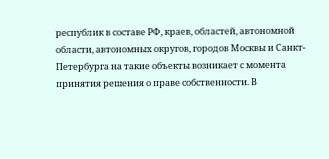республик в составе РФ, краев, областей, автономной области, автономных округов, городов Москвы и Санкт-Петербурга на такие объекты возникает с момента принятия решения о праве собственности. В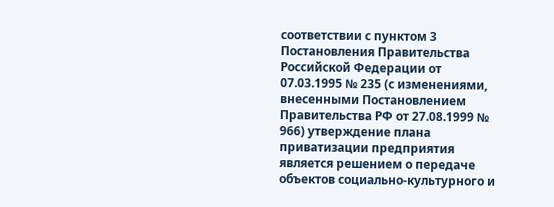соответствии с пунктом 3 Постановления Правительства Российской Федерации от 07.03.1995 № 235 (с изменениями, внесенными Постановлением Правительства РФ от 27.08.1999 № 966) утверждение плана приватизации предприятия является решением о передаче объектов социально-культурного и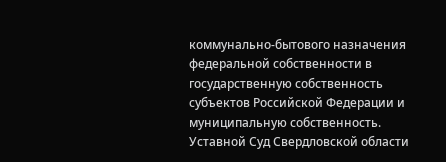коммунально-бытового назначения федеральной собственности в государственную собственность субъектов Российской Федерации и муниципальную собственность. Уставной Суд Свердловской области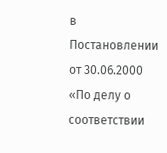в Постановлении от 30.06.2000 «По делу о соответствии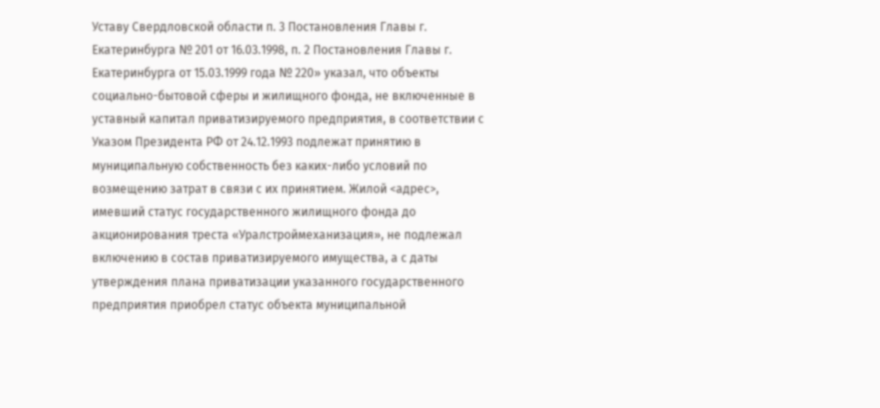Уставу Свердловской области п. 3 Постановления Главы г. Екатеринбурга № 201 от 16.03.1998, п. 2 Постановления Главы г. Екатеринбурга от 15.03.1999 года № 220» указал, что объекты социально-бытовой сферы и жилищного фонда, не включенные в уставный капитал приватизируемого предприятия, в соответствии с Указом Президента РФ от 24.12.1993 подлежат принятию в муниципальную собственность без каких-либо условий по возмещению затрат в связи с их принятием. Жилой <адрес>, имевший статус государственного жилищного фонда до акционирования треста «Уралстроймеханизация», не подлежал включению в состав приватизируемого имущества, а с даты утверждения плана приватизации указанного государственного предприятия приобрел статус объекта муниципальной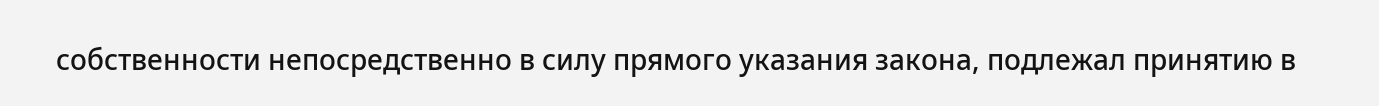собственности непосредственно в силу прямого указания закона, подлежал принятию в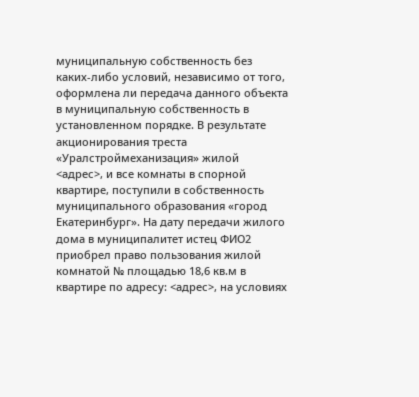муниципальную собственность без каких-либо условий, независимо от того, оформлена ли передача данного объекта в муниципальную собственность в установленном порядке. В результате акционирования треста «Уралстроймеханизация» жилой <адрес>, и все комнаты в спорной квартире, поступили в собственность муниципального образования «город Екатеринбург». На дату передачи жилого дома в муниципалитет истец ФИО2 приобрел право пользования жилой комнатой № площадью 18,6 кв.м в квартире по адресу: <адрес>, на условиях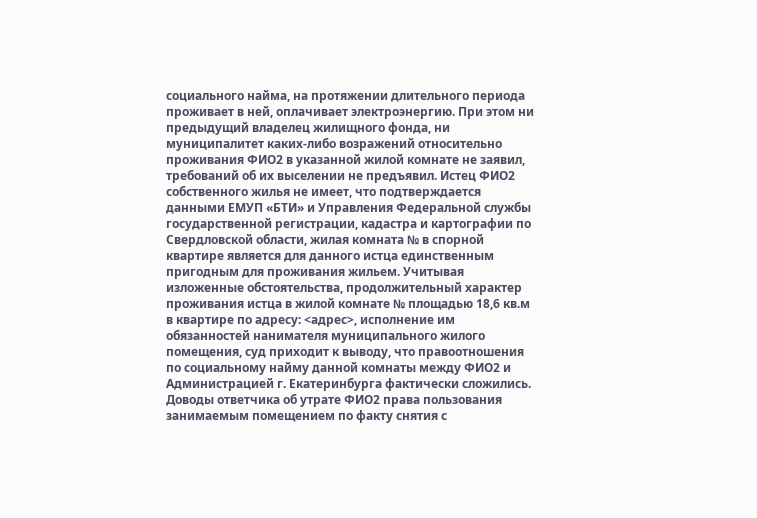социального найма, на протяжении длительного периода проживает в ней, оплачивает электроэнергию. При этом ни предыдущий владелец жилищного фонда, ни муниципалитет каких-либо возражений относительно проживания ФИО2 в указанной жилой комнате не заявил, требований об их выселении не предъявил. Истец ФИО2 собственного жилья не имеет, что подтверждается данными ЕМУП «БТИ» и Управления Федеральной службы государственной регистрации, кадастра и картографии по Свердловской области, жилая комната № в спорной квартире является для данного истца единственным пригодным для проживания жильем. Учитывая изложенные обстоятельства, продолжительный характер проживания истца в жилой комнате № площадью 18,6 кв.м в квартире по адресу: <адрес>, исполнение им обязанностей нанимателя муниципального жилого помещения, суд приходит к выводу, что правоотношения по социальному найму данной комнаты между ФИО2 и Администрацией г. Екатеринбурга фактически сложились. Доводы ответчика об утрате ФИО2 права пользования занимаемым помещением по факту снятия с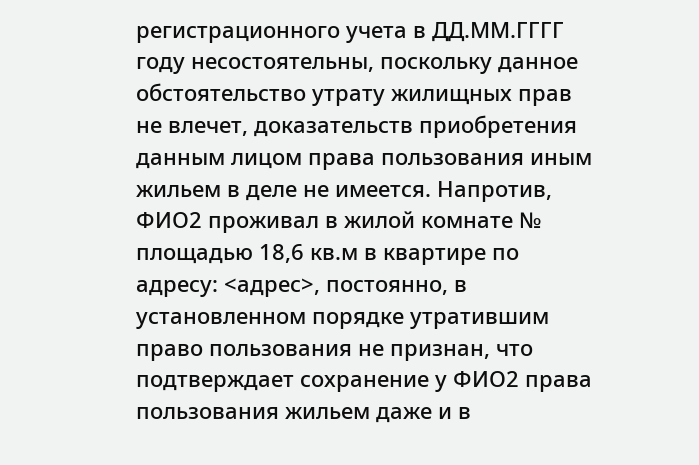регистрационного учета в ДД.ММ.ГГГГ году несостоятельны, поскольку данное обстоятельство утрату жилищных прав не влечет, доказательств приобретения данным лицом права пользования иным жильем в деле не имеется. Напротив, ФИО2 проживал в жилой комнате № площадью 18,6 кв.м в квартире по адресу: <адрес>, постоянно, в установленном порядке утратившим право пользования не признан, что подтверждает сохранение у ФИО2 права пользования жильем даже и в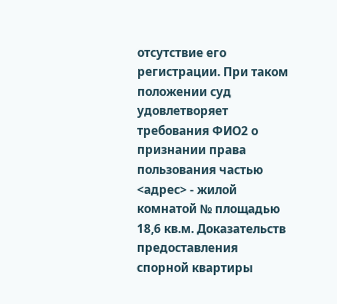отсутствие его регистрации. При таком положении суд удовлетворяет требования ФИО2 о признании права пользования частью <адрес> - жилой комнатой № площадью 18,6 кв.м. Доказательств предоставления спорной квартиры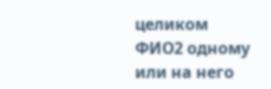целиком ФИО2 одному или на него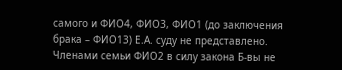самого и ФИО4, ФИО3, ФИО1 (до заключения брака – ФИО13) Е.А. суду не представлено. Членами семьи ФИО2 в силу закона Б-вы не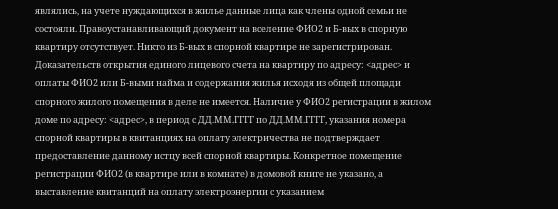являлись, на учете нуждающихся в жилье данные лица как члены одной семьи не состояли. Правоустанавливающий документ на вселение ФИО2 и Б-вых в спорную квартиру отсутствует. Никто из Б-вых в спорной квартире не зарегистрирован. Доказательств открытия единого лицевого счета на квартиру по адресу: <адрес> и оплаты ФИО2 или Б-выми найма и содержания жилья исходя из общей площади спорного жилого помещения в деле не имеется. Наличие у ФИО2 регистрации в жилом доме по адресу: <адрес>, в период с ДД.ММ.ГГГГ по ДД.ММ.ГГГГ, указания номера спорной квартиры в квитанциях на оплату электричества не подтверждает предоставление данному истцу всей спорной квартиры. Конкретное помещение регистрации ФИО2 (в квартире или в комнате) в домовой книге не указано, а выставление квитанций на оплату электроэнергии с указанием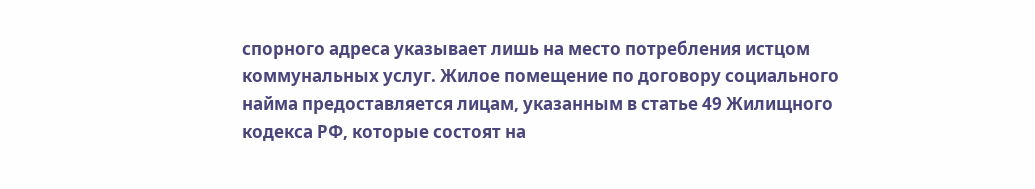спорного адреса указывает лишь на место потребления истцом коммунальных услуг. Жилое помещение по договору социального найма предоставляется лицам, указанным в статье 49 Жилищного кодекса РФ, которые состоят на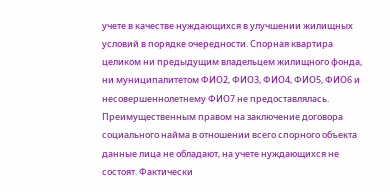учете в качестве нуждающихся в улучшении жилищных условий в порядке очередности. Спорная квартира целиком ни предыдущим владельцем жилищного фонда, ни муниципалитетом ФИО2, ФИО3, ФИО4, ФИО5, ФИО6 и несовершеннолетнему ФИО7 не предоставлялась. Преимущественным правом на заключение договора социального найма в отношении всего спорного объекта данные лица не обладают, на учете нуждающихся не состоят. Фактически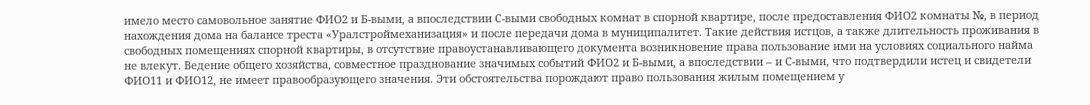имело место самовольное занятие ФИО2 и Б-выми, а впоследствии С-выми свободных комнат в спорной квартире, после предоставления ФИО2 комнаты №, в период нахождения дома на балансе треста «Уралстроймеханизация» и после передачи дома в муниципалитет. Такие действия истцов, а также длительность проживания в свободных помещениях спорной квартиры, в отсутствие правоустанавливающего документа возникновение права пользование ими на условиях социального найма не влекут. Ведение общего хозяйства, совместное празднование значимых событий ФИО2 и Б-выми, а впоследствии – и С-выми, что подтвердили истец и свидетели ФИО11 и ФИО12, не имеет правообразующего значения. Эти обстоятельства порождают право пользования жилым помещением у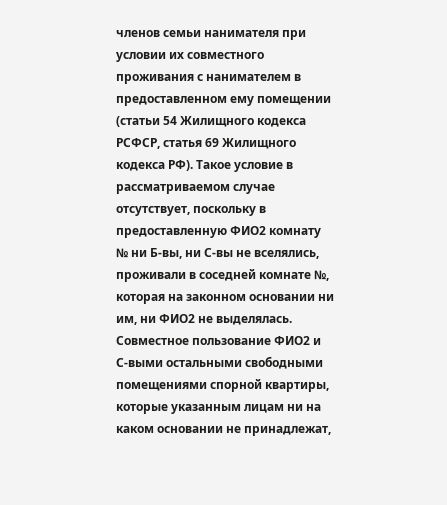членов семьи нанимателя при условии их совместного проживания с нанимателем в предоставленном ему помещении (статьи 54 Жилищного кодекса РСФСР, статья 69 Жилищного кодекса РФ). Такое условие в рассматриваемом случае отсутствует, поскольку в предоставленную ФИО2 комнату № ни Б-вы, ни С-вы не вселялись, проживали в соседней комнате №, которая на законном основании ни им, ни ФИО2 не выделялась. Совместное пользование ФИО2 и С-выми остальными свободными помещениями спорной квартиры, которые указанным лицам ни на каком основании не принадлежат,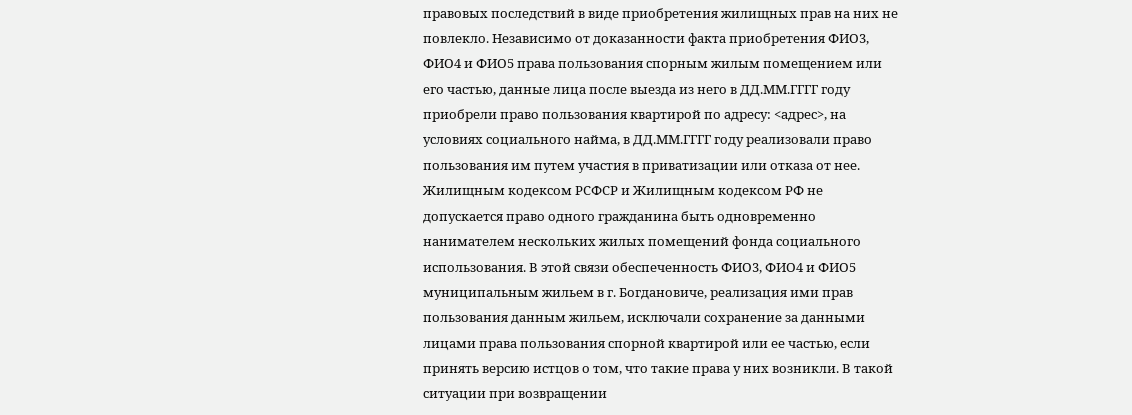правовых последствий в виде приобретения жилищных прав на них не повлекло. Независимо от доказанности факта приобретения ФИО3, ФИО4 и ФИО5 права пользования спорным жилым помещением или его частью, данные лица после выезда из него в ДД.ММ.ГГГГ году приобрели право пользования квартирой по адресу: <адрес>, на условиях социального найма, в ДД.ММ.ГГГГ году реализовали право пользования им путем участия в приватизации или отказа от нее. Жилищным кодексом РСФСР и Жилищным кодексом РФ не допускается право одного гражданина быть одновременно нанимателем нескольких жилых помещений фонда социального использования. В этой связи обеспеченность ФИО3, ФИО4 и ФИО5 муниципальным жильем в г. Богдановиче, реализация ими прав пользования данным жильем, исключали сохранение за данными лицами права пользования спорной квартирой или ее частью, если принять версию истцов о том, что такие права у них возникли. В такой ситуации при возвращении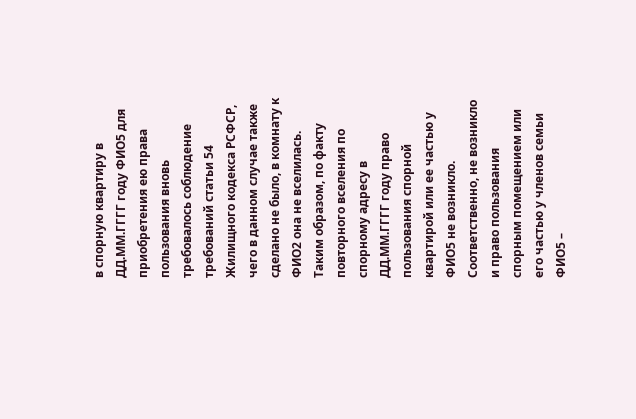в спорную квартиру в ДД.ММ.ГГГГ году ФИО5 для приобретения ею права пользования вновь требовалось соблюдение требований статьи 54 Жилищного кодекса РСФСР, чего в данном случае также сделано не было, в комнату к ФИО2 она не вселилась. Таким образом, по факту повторного вселения по спорному адресу в ДД.ММ.ГГГГ году право пользования спорной квартирой или ее частью у ФИО5 не возникло. Соответственно, не возникло и право пользования спорным помещением или его частью у членов семьи ФИО5 –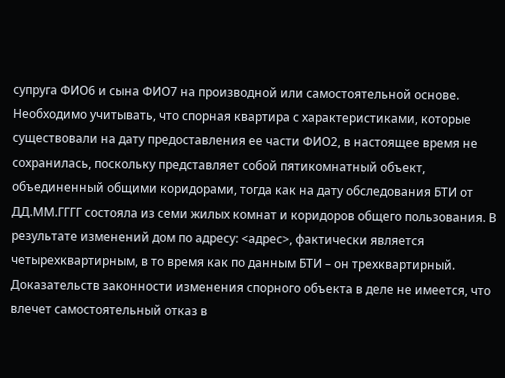супруга ФИО6 и сына ФИО7 на производной или самостоятельной основе. Необходимо учитывать, что спорная квартира с характеристиками, которые существовали на дату предоставления ее части ФИО2, в настоящее время не сохранилась, поскольку представляет собой пятикомнатный объект, объединенный общими коридорами, тогда как на дату обследования БТИ от ДД.ММ.ГГГГ состояла из семи жилых комнат и коридоров общего пользования. В результате изменений дом по адресу: <адрес>, фактически является четырехквартирным, в то время как по данным БТИ – он трехквартирный. Доказательств законности изменения спорного объекта в деле не имеется, что влечет самостоятельный отказ в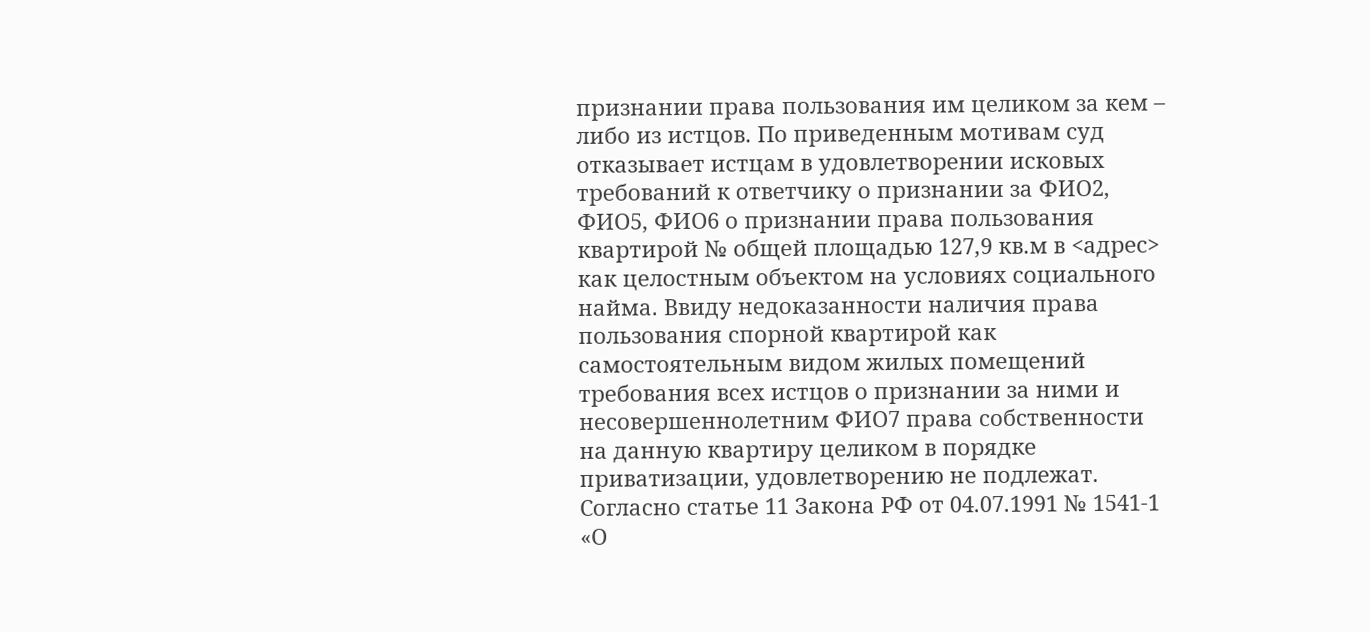признании права пользования им целиком за кем – либо из истцов. По приведенным мотивам суд отказывает истцам в удовлетворении исковых требований к ответчику о признании за ФИО2, ФИО5, ФИО6 о признании права пользования квартирой № общей площадью 127,9 кв.м в <адрес> как целостным объектом на условиях социального найма. Ввиду недоказанности наличия права пользования спорной квартирой как самостоятельным видом жилых помещений требования всех истцов о признании за ними и несовершеннолетним ФИО7 права собственности на данную квартиру целиком в порядке приватизации, удовлетворению не подлежат. Согласно статье 11 Закона РФ от 04.07.1991 № 1541-1 «О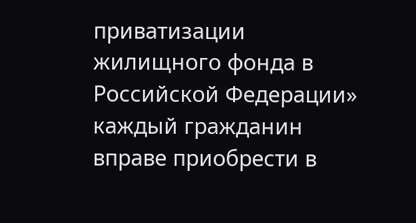приватизации жилищного фонда в Российской Федерации» каждый гражданин вправе приобрести в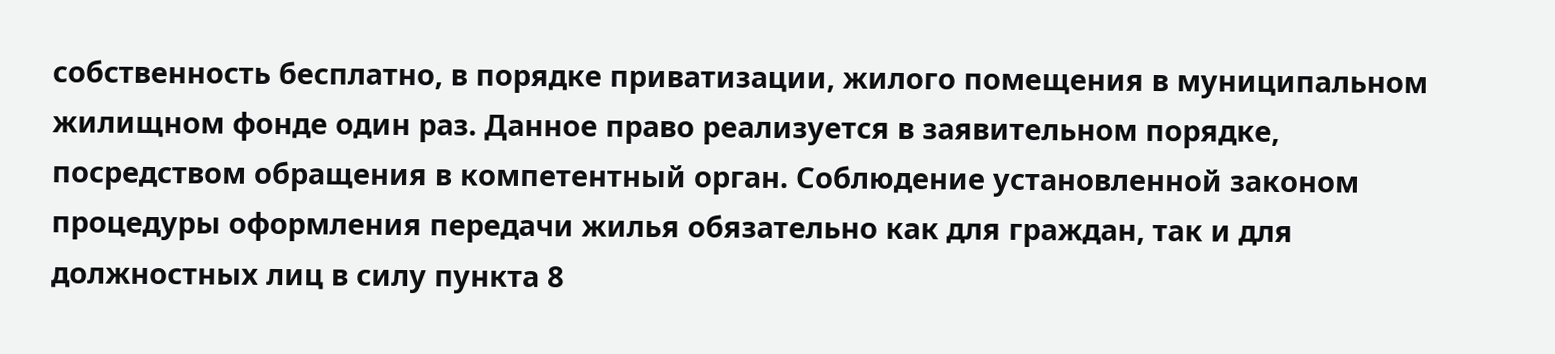собственность бесплатно, в порядке приватизации, жилого помещения в муниципальном жилищном фонде один раз. Данное право реализуется в заявительном порядке, посредством обращения в компетентный орган. Соблюдение установленной законом процедуры оформления передачи жилья обязательно как для граждан, так и для должностных лиц в силу пункта 8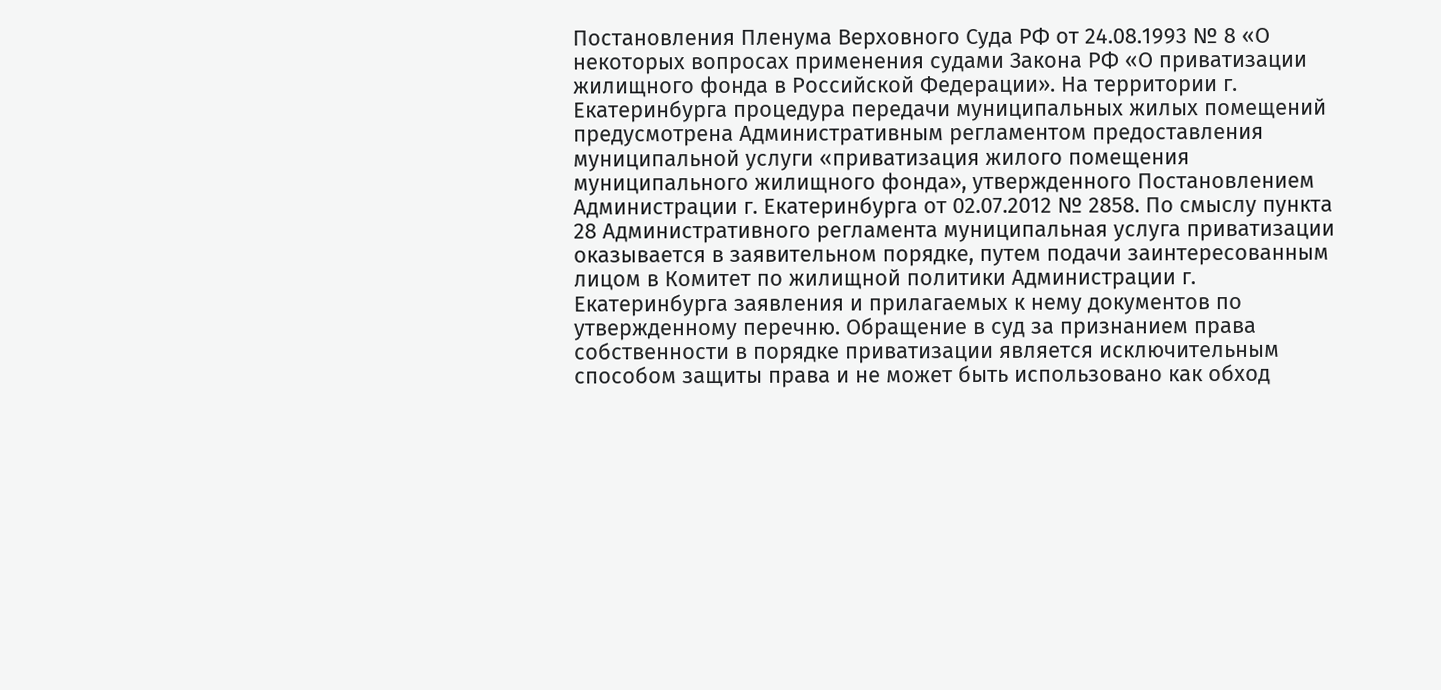Постановления Пленума Верховного Суда РФ от 24.08.1993 № 8 «О некоторых вопросах применения судами Закона РФ «О приватизации жилищного фонда в Российской Федерации». На территории г. Екатеринбурга процедура передачи муниципальных жилых помещений предусмотрена Административным регламентом предоставления муниципальной услуги «приватизация жилого помещения муниципального жилищного фонда», утвержденного Постановлением Администрации г. Екатеринбурга от 02.07.2012 № 2858. По смыслу пункта 28 Административного регламента муниципальная услуга приватизации оказывается в заявительном порядке, путем подачи заинтересованным лицом в Комитет по жилищной политики Администрации г. Екатеринбурга заявления и прилагаемых к нему документов по утвержденному перечню. Обращение в суд за признанием права собственности в порядке приватизации является исключительным способом защиты права и не может быть использовано как обход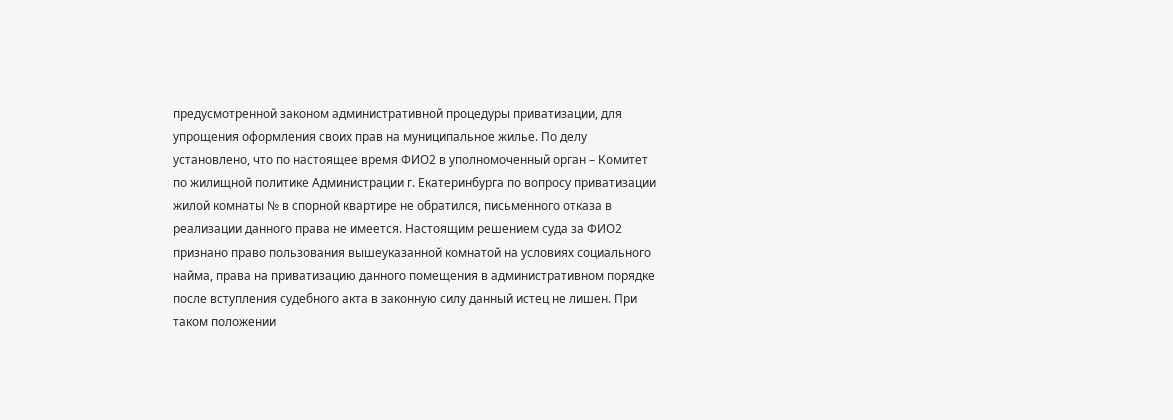предусмотренной законом административной процедуры приватизации, для упрощения оформления своих прав на муниципальное жилье. По делу установлено, что по настоящее время ФИО2 в уполномоченный орган – Комитет по жилищной политике Администрации г. Екатеринбурга по вопросу приватизации жилой комнаты № в спорной квартире не обратился, письменного отказа в реализации данного права не имеется. Настоящим решением суда за ФИО2 признано право пользования вышеуказанной комнатой на условиях социального найма, права на приватизацию данного помещения в административном порядке после вступления судебного акта в законную силу данный истец не лишен. При таком положении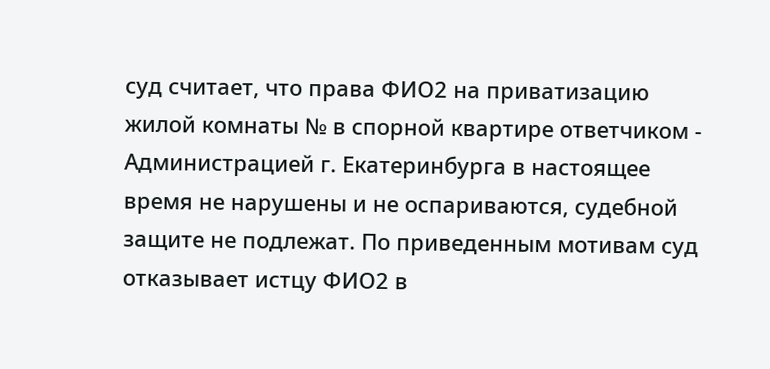суд считает, что права ФИО2 на приватизацию жилой комнаты № в спорной квартире ответчиком - Администрацией г. Екатеринбурга в настоящее время не нарушены и не оспариваются, судебной защите не подлежат. По приведенным мотивам суд отказывает истцу ФИО2 в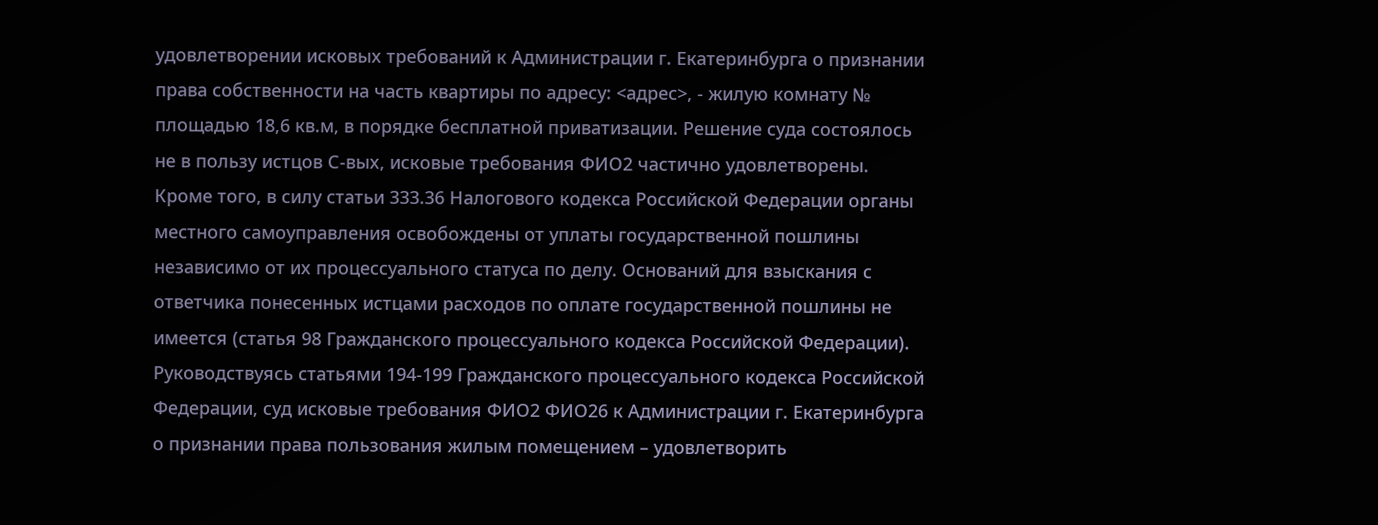удовлетворении исковых требований к Администрации г. Екатеринбурга о признании права собственности на часть квартиры по адресу: <адрес>, - жилую комнату № площадью 18,6 кв.м, в порядке бесплатной приватизации. Решение суда состоялось не в пользу истцов С-вых, исковые требования ФИО2 частично удовлетворены. Кроме того, в силу статьи 333.36 Налогового кодекса Российской Федерации органы местного самоуправления освобождены от уплаты государственной пошлины независимо от их процессуального статуса по делу. Оснований для взыскания с ответчика понесенных истцами расходов по оплате государственной пошлины не имеется (статья 98 Гражданского процессуального кодекса Российской Федерации). Руководствуясь статьями 194-199 Гражданского процессуального кодекса Российской Федерации, суд исковые требования ФИО2 ФИО26 к Администрации г. Екатеринбурга о признании права пользования жилым помещением – удовлетворить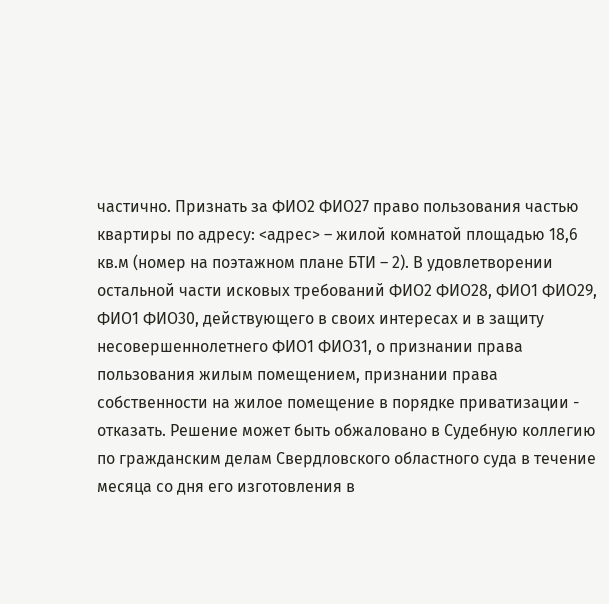частично. Признать за ФИО2 ФИО27 право пользования частью квартиры по адресу: <адрес> – жилой комнатой площадью 18,6 кв.м (номер на поэтажном плане БТИ – 2). В удовлетворении остальной части исковых требований ФИО2 ФИО28, ФИО1 ФИО29, ФИО1 ФИО30, действующего в своих интересах и в защиту несовершеннолетнего ФИО1 ФИО31, о признании права пользования жилым помещением, признании права собственности на жилое помещение в порядке приватизации - отказать. Решение может быть обжаловано в Судебную коллегию по гражданским делам Свердловского областного суда в течение месяца со дня его изготовления в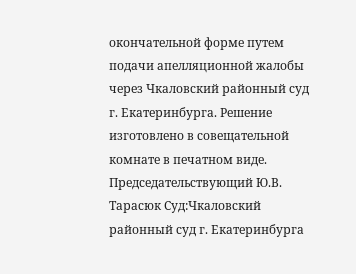окончательной форме путем подачи апелляционной жалобы через Чкаловский районный суд г. Екатеринбурга. Решение изготовлено в совещательной комнате в печатном виде. Председательствующий Ю.В. Тарасюк Суд:Чкаловский районный суд г. Екатеринбурга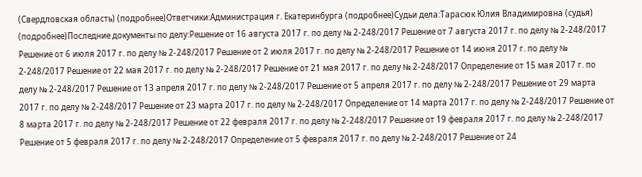(Свердловская область) (подробнее)Ответчики:Администрация г. Екатеринбурга (подробнее)Судьи дела:Тарасюк Юлия Владимировна (судья) (подробнее)Последние документы по делу:Решение от 16 августа 2017 г. по делу № 2-248/2017 Решение от 7 августа 2017 г. по делу № 2-248/2017 Решение от 6 июля 2017 г. по делу № 2-248/2017 Решение от 2 июля 2017 г. по делу № 2-248/2017 Решение от 14 июня 2017 г. по делу № 2-248/2017 Решение от 22 мая 2017 г. по делу № 2-248/2017 Решение от 21 мая 2017 г. по делу № 2-248/2017 Определение от 15 мая 2017 г. по делу № 2-248/2017 Решение от 13 апреля 2017 г. по делу № 2-248/2017 Решение от 5 апреля 2017 г. по делу № 2-248/2017 Решение от 29 марта 2017 г. по делу № 2-248/2017 Решение от 23 марта 2017 г. по делу № 2-248/2017 Определение от 14 марта 2017 г. по делу № 2-248/2017 Решение от 8 марта 2017 г. по делу № 2-248/2017 Решение от 22 февраля 2017 г. по делу № 2-248/2017 Решение от 19 февраля 2017 г. по делу № 2-248/2017 Решение от 5 февраля 2017 г. по делу № 2-248/2017 Определение от 5 февраля 2017 г. по делу № 2-248/2017 Решение от 24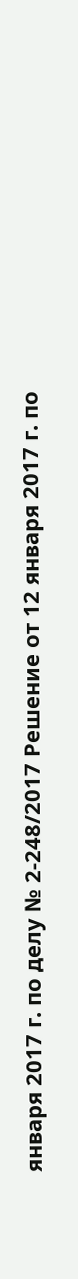января 2017 г. по делу № 2-248/2017 Решение от 12 января 2017 г. по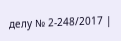делу № 2-248/2017 |